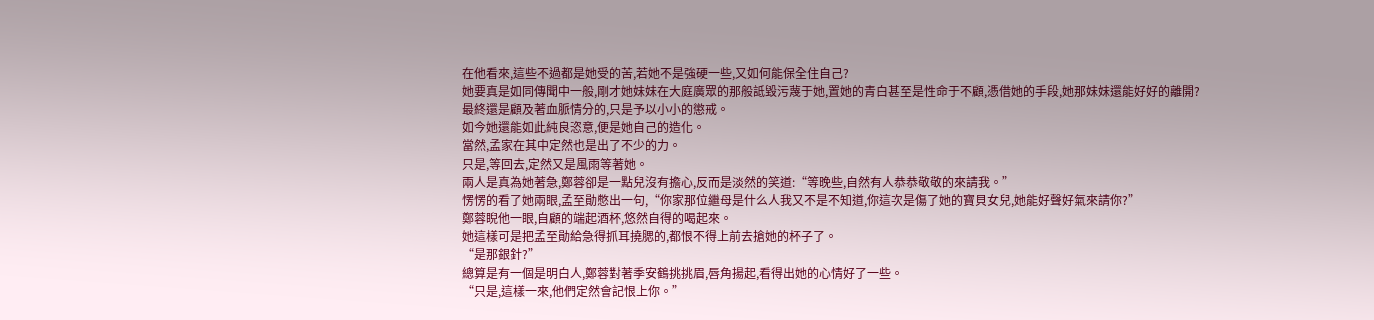在他看來,這些不過都是她受的苦,若她不是強硬一些,又如何能保全住自己?
她要真是如同傳聞中一般,剛才她妹妹在大庭廣眾的那般詆毀污蔑于她,置她的青白甚至是性命于不顧,憑借她的手段,她那妹妹還能好好的離開?
最終還是顧及著血脈情分的,只是予以小小的懲戒。
如今她還能如此純良恣意,便是她自己的造化。
當然,孟家在其中定然也是出了不少的力。
只是,等回去,定然又是風雨等著她。
兩人是真為她著急,鄭蓉卻是一點兒沒有擔心,反而是淡然的笑道:“等晚些,自然有人恭恭敬敬的來請我。”
愣愣的看了她兩眼,孟至勛憋出一句,“你家那位繼母是什么人我又不是不知道,你這次是傷了她的寶貝女兒,她能好聲好氣來請你?”
鄭蓉睨他一眼,自顧的端起酒杯,悠然自得的喝起來。
她這樣可是把孟至勛給急得抓耳撓腮的,都恨不得上前去搶她的杯子了。
“是那銀針?”
總算是有一個是明白人,鄭蓉對著季安鶴挑挑眉,唇角揚起,看得出她的心情好了一些。
“只是,這樣一來,他們定然會記恨上你。”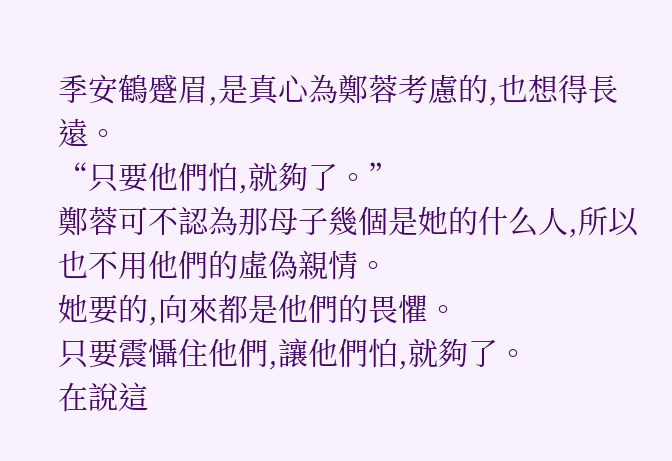季安鶴蹙眉,是真心為鄭蓉考慮的,也想得長遠。
“只要他們怕,就夠了。”
鄭蓉可不認為那母子幾個是她的什么人,所以也不用他們的虛偽親情。
她要的,向來都是他們的畏懼。
只要震懾住他們,讓他們怕,就夠了。
在說這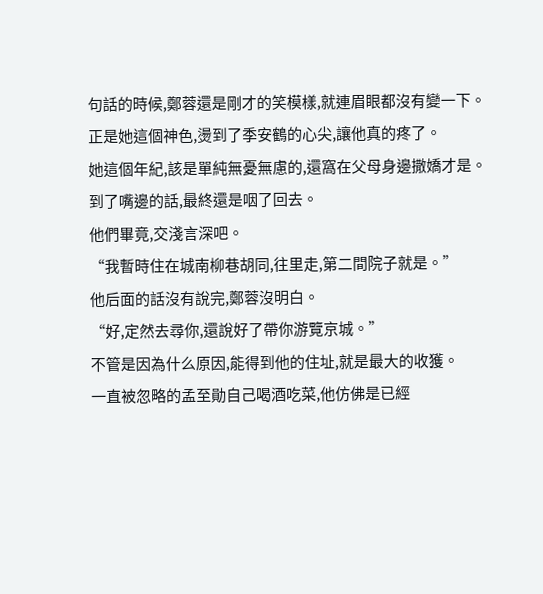句話的時候,鄭蓉還是剛才的笑模樣,就連眉眼都沒有變一下。
正是她這個神色,燙到了季安鶴的心尖,讓他真的疼了。
她這個年紀,該是單純無憂無慮的,還窩在父母身邊撒嬌才是。
到了嘴邊的話,最終還是咽了回去。
他們畢竟,交淺言深吧。
“我暫時住在城南柳巷胡同,往里走,第二間院子就是。”
他后面的話沒有說完,鄭蓉沒明白。
“好,定然去尋你,還說好了帶你游覽京城。”
不管是因為什么原因,能得到他的住址,就是最大的收獲。
一直被忽略的孟至勛自己喝酒吃菜,他仿佛是已經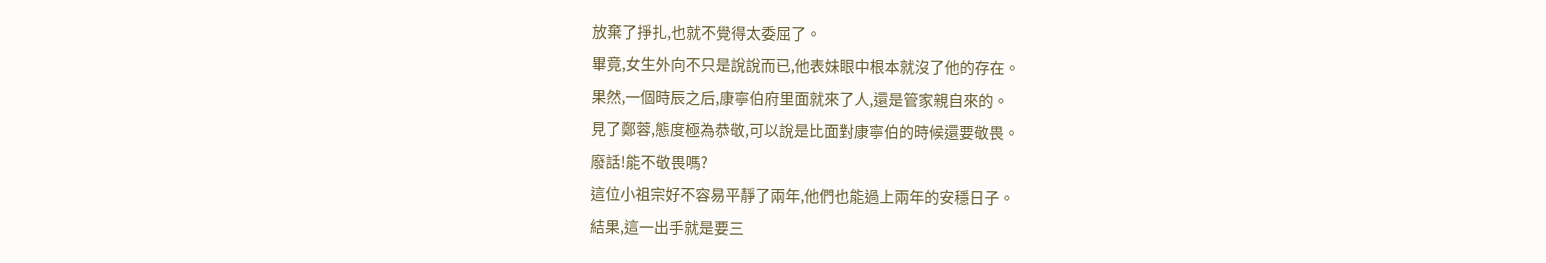放棄了掙扎,也就不覺得太委屈了。
畢竟,女生外向不只是說說而已,他表妹眼中根本就沒了他的存在。
果然,一個時辰之后,康寧伯府里面就來了人,還是管家親自來的。
見了鄭蓉,態度極為恭敬,可以說是比面對康寧伯的時候還要敬畏。
廢話!能不敬畏嗎?
這位小祖宗好不容易平靜了兩年,他們也能過上兩年的安穩日子。
結果,這一出手就是要三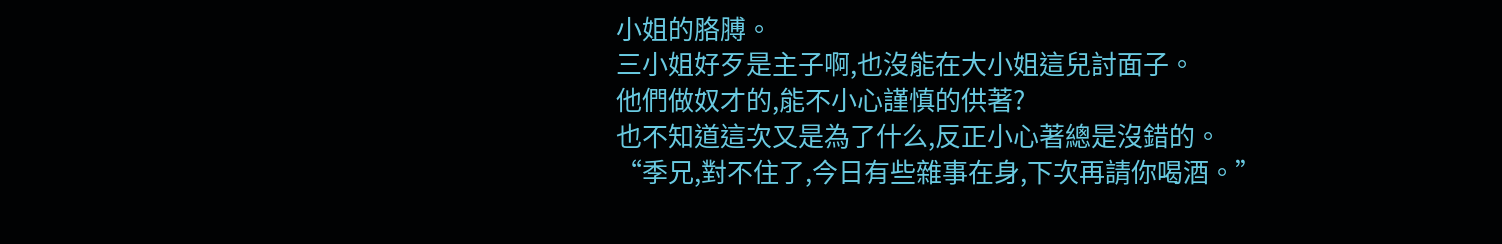小姐的胳膊。
三小姐好歹是主子啊,也沒能在大小姐這兒討面子。
他們做奴才的,能不小心謹慎的供著?
也不知道這次又是為了什么,反正小心著總是沒錯的。
“季兄,對不住了,今日有些雜事在身,下次再請你喝酒。”